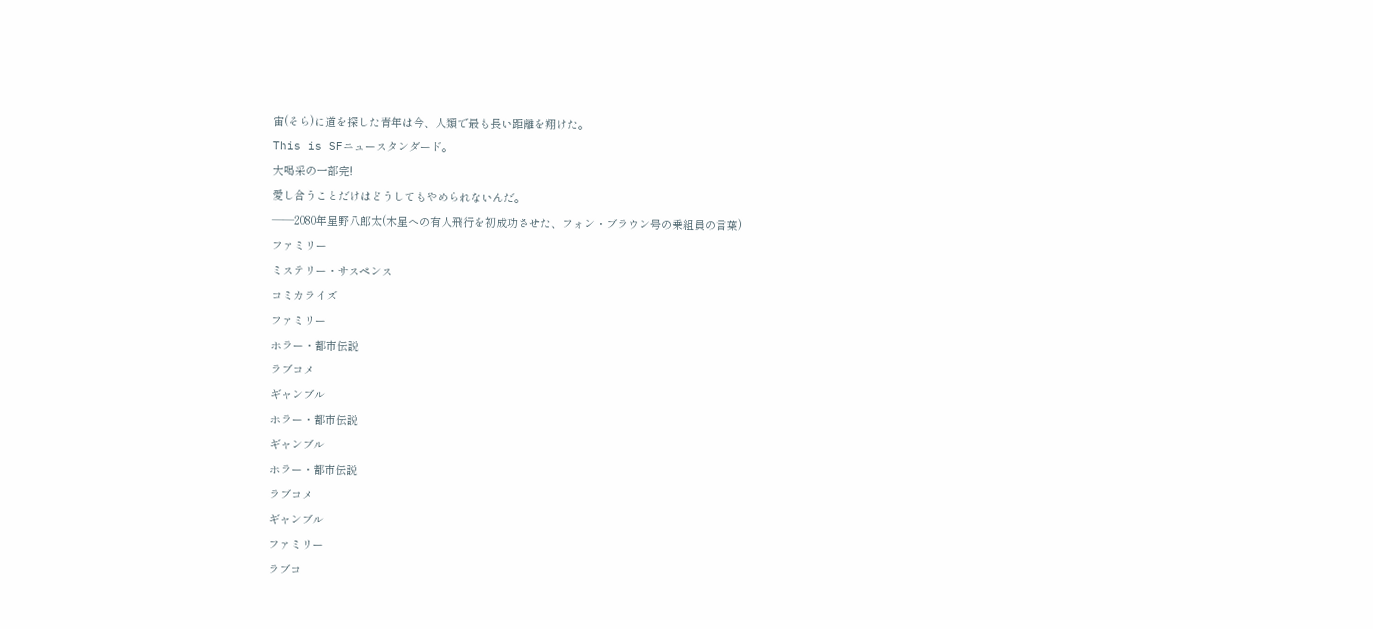宙(そら)に道を探した青年は今、人類で最も長い距離を翔けた。
This is SFニュースタンダード。
大喝采の一部完!
愛し合うことだけはどうしてもやめられないんだ。
――2080年星野八郎太(木星への有人飛行を初成功させた、フォン・ブラウン号の乗組員の言葉)
ファミリー
ミステリー・サスペンス
コミカライズ
ファミリー
ホラー・都市伝説
ラブコメ
ギャンブル
ホラー・都市伝説
ギャンブル
ホラー・都市伝説
ラブコメ
ギャンブル
ファミリー
ラブコ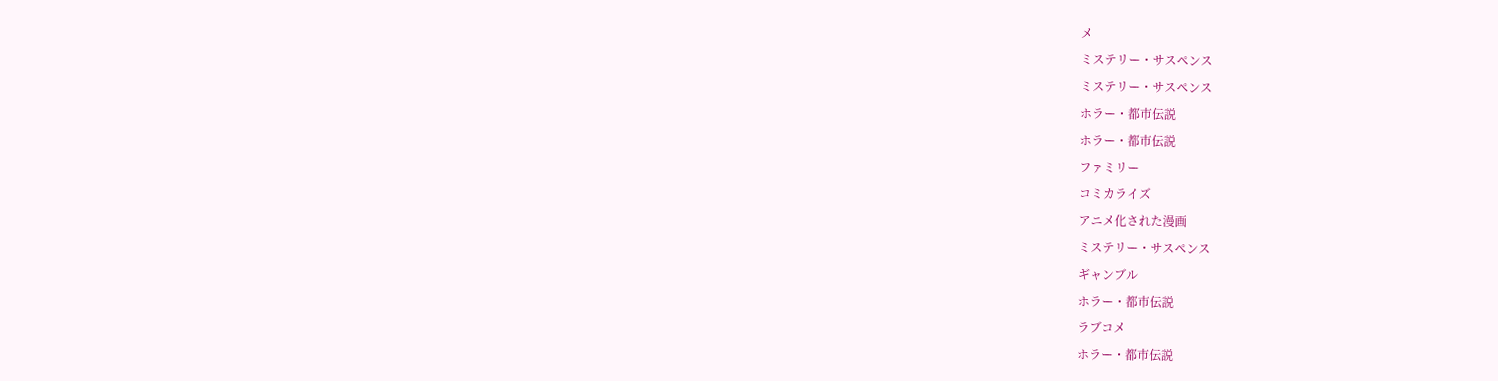メ
ミステリー・サスペンス
ミステリー・サスペンス
ホラー・都市伝説
ホラー・都市伝説
ファミリー
コミカライズ
アニメ化された漫画
ミステリー・サスペンス
ギャンブル
ホラー・都市伝説
ラブコメ
ホラー・都市伝説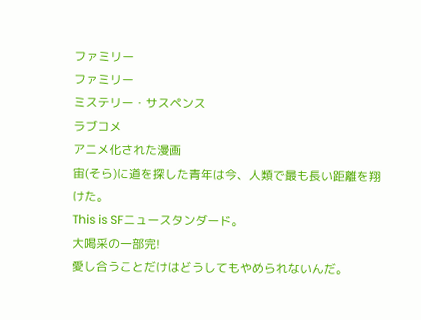ファミリー
ファミリー
ミステリー・サスペンス
ラブコメ
アニメ化された漫画
宙(そら)に道を探した青年は今、人類で最も長い距離を翔けた。
This is SFニュースタンダード。
大喝采の一部完!
愛し合うことだけはどうしてもやめられないんだ。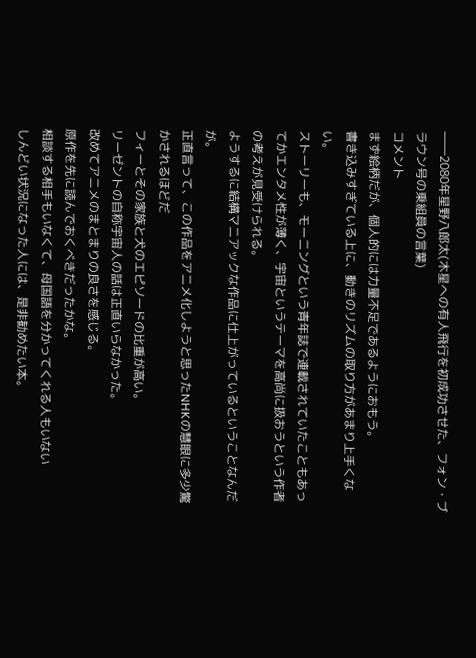――2080年星野八郎太(木星への有人飛行を初成功させた、フォン・ブラウン号の乗組員の言葉)
コメント
まず絵柄だが、個人的には力量不足であるようにおもう。
書き込みすぎている上に、動きのリズムの取り方があまり上手くない。
ストーリーも、モーニングという青年誌で連載されていたこともあってかエンタメ性が薄く、宇宙というテーマを高尚に扱おうという作者の考えが見受けられる。
ようするに結構マニアックな作品に仕上がっているということなんだが。
正直言って、この作品をアニメ化しようと思ったNHKの慧眼に多少驚かされるほどだ
フィーとその家族と犬のエピソードの比重が高い。
リーゼントの自称宇宙人の話は正直いらなかった。
改めてアニメのまとまりの良さを感じる。
原作を先に読んでおくべきだったかな。
相談する相手もいなくて、母国語を分かってくれる人もいない
しんどい状況になった人には、是非勧めたい本。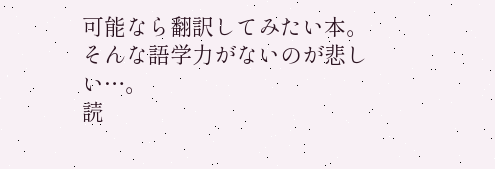可能なら翻訳してみたい本。
そんな語学力がないのが悲しい…。
読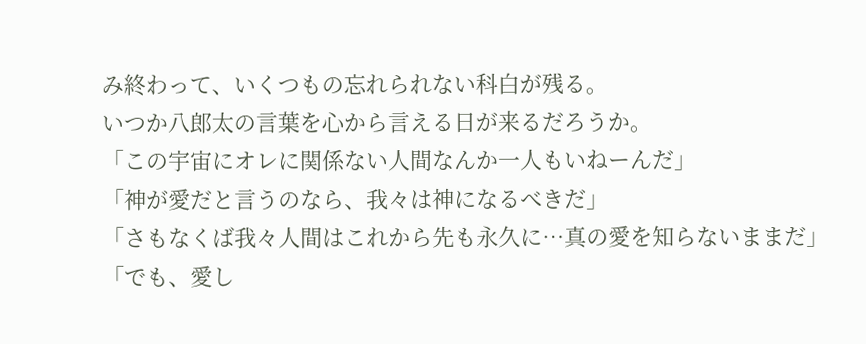み終わって、いくつもの忘れられない科白が残る。
いつか八郎太の言葉を心から言える日が来るだろうか。
「この宇宙にオレに関係ない人間なんか一人もいねーんだ」
「神が愛だと言うのなら、我々は神になるべきだ」
「さもなくば我々人間はこれから先も永久に…真の愛を知らないままだ」
「でも、愛し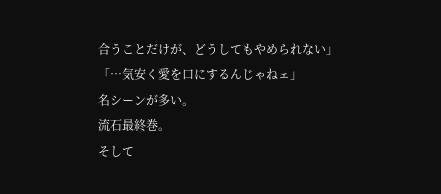合うことだけが、どうしてもやめられない」
「…気安く愛を口にするんじゃねェ」
名シーンが多い。
流石最終巻。
そして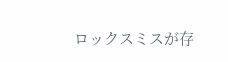ロックスミスが存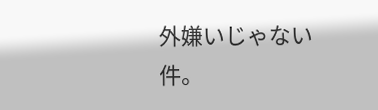外嫌いじゃない件。